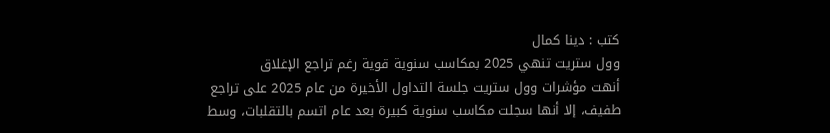كتب : دينا كمال
وول ستريت تنهي 2025 بمكاسب سنوية قوية رغم تراجع الإغلاق
أنهت مؤشرات وول ستريت جلسة التداول الأخيرة من عام 2025 على تراجع طفيف، إلا أنها سجلت مكاسب سنوية كبيرة بعد عام اتسم بالتقلبات، وسط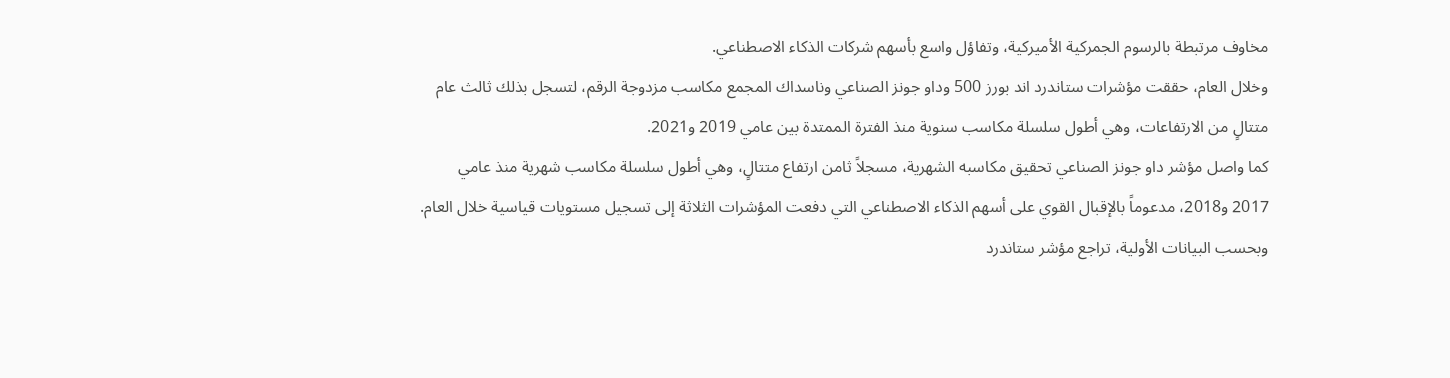مخاوف مرتبطة بالرسوم الجمركية الأميركية، وتفاؤل واسع بأسهم شركات الذكاء الاصطناعي.
وخلال العام، حققت مؤشرات ستاندرد اند بورز 500 وداو جونز الصناعي وناسداك المجمع مكاسب مزدوجة الرقم، لتسجل بذلك ثالث عام متتالٍ من الارتفاعات، وهي أطول سلسلة مكاسب سنوية منذ الفترة الممتدة بين عامي 2019 و2021.
كما واصل مؤشر داو جونز الصناعي تحقيق مكاسبه الشهرية، مسجلاً ثامن ارتفاع متتالٍ، وهي أطول سلسلة مكاسب شهرية منذ عامي 2017 و2018، مدعوماً بالإقبال القوي على أسهم الذكاء الاصطناعي التي دفعت المؤشرات الثلاثة إلى تسجيل مستويات قياسية خلال العام.
وبحسب البيانات الأولية، تراجع مؤشر ستاندرد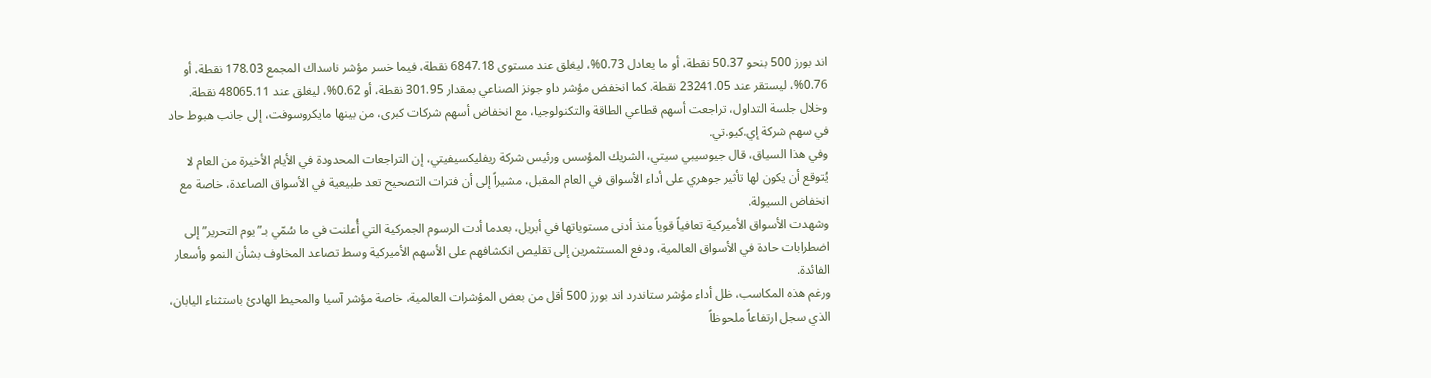اند بورز 500 بنحو 50.37 نقطة، أو ما يعادل 0.73%، ليغلق عند مستوى 6847.18 نقطة، فيما خسر مؤشر ناسداك المجمع 178.03 نقطة، أو 0.76%، ليستقر عند 23241.05 نقطة. كما انخفض مؤشر داو جونز الصناعي بمقدار 301.95 نقطة، أو 0.62%، ليغلق عند 48065.11 نقطة.
وخلال جلسة التداول، تراجعت أسهم قطاعي الطاقة والتكنولوجيا، مع انخفاض أسهم شركات كبرى، من بينها مايكروسوفت، إلى جانب هبوط حاد في سهم شركة إي.كيو.تي.
وفي هذا السياق، قال جيوسيبي سيتي، الشريك المؤسس ورئيس شركة ريفليكسيفيتي، إن التراجعات المحدودة في الأيام الأخيرة من العام لا يُتوقع أن يكون لها تأثير جوهري على أداء الأسواق في العام المقبل، مشيراً إلى أن فترات التصحيح تعد طبيعية في الأسواق الصاعدة، خاصة مع انخفاض السيولة.
وشهدت الأسواق الأميركية تعافياً قوياً منذ أدنى مستوياتها في أبريل، بعدما أدت الرسوم الجمركية التي أُعلنت في ما سُمّي بـ”يوم التحرير” إلى اضطرابات حادة في الأسواق العالمية، ودفع المستثمرين إلى تقليص انكشافهم على الأسهم الأميركية وسط تصاعد المخاوف بشأن النمو وأسعار الفائدة.
ورغم هذه المكاسب، ظل أداء مؤشر ستاندرد اند بورز 500 أقل من بعض المؤشرات العالمية، خاصة مؤشر آسيا والمحيط الهادئ باستثناء اليابان، الذي سجل ارتفاعاً ملحوظاً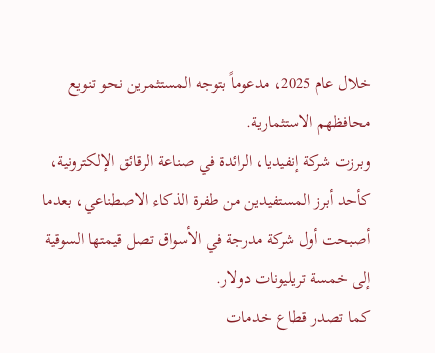خلال عام 2025، مدعوماً بتوجه المستثمرين نحو تنويع محافظهم الاستثمارية.
وبرزت شركة إنفيديا، الرائدة في صناعة الرقائق الإلكترونية، كأحد أبرز المستفيدين من طفرة الذكاء الاصطناعي، بعدما أصبحت أول شركة مدرجة في الأسواق تصل قيمتها السوقية إلى خمسة تريليونات دولار.
كما تصدر قطاع خدمات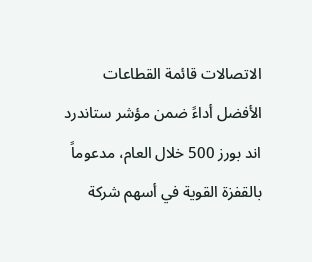الاتصالات قائمة القطاعات الأفضل أداءً ضمن مؤشر ستاندرد اند بورز 500 خلال العام، مدعوماً بالقفزة القوية في أسهم شركة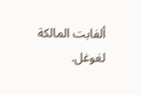ألفابت المالكة لغوغل.